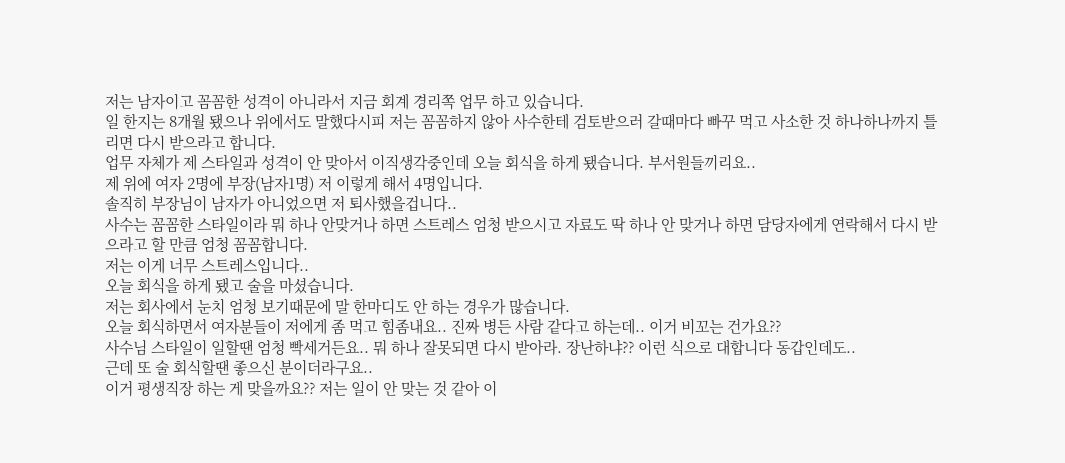저는 남자이고 꼼꼼한 성격이 아니라서 지금 회계 경리쪽 업무 하고 있습니다.
일 한지는 8개월 됐으나 위에서도 말했다시피 저는 꼼꼼하지 않아 사수한테 검토받으러 갈때마다 빠꾸 먹고 사소한 것 하나하나까지 틀리면 다시 받으라고 합니다.
업무 자체가 제 스타일과 성격이 안 맞아서 이직생각중인데 오늘 회식을 하게 됐습니다. 부서원들끼리요..
제 위에 여자 2명에 부장(남자1명) 저 이렇게 해서 4명입니다.
솔직히 부장님이 남자가 아니었으면 저 퇴사했을겁니다..
사수는 꼼꼼한 스타일이라 뭐 하나 안맞거나 하면 스트레스 엄청 받으시고 자료도 딱 하나 안 맞거나 하면 담당자에게 연락해서 다시 받으라고 할 만큼 엄청 꼼꼼합니다.
저는 이게 너무 스트레스입니다..
오늘 회식을 하게 됐고 술을 마셨습니다.
저는 회사에서 눈치 엄청 보기때문에 말 한마디도 안 하는 경우가 많습니다.
오늘 회식하면서 여자분들이 저에게 좀 먹고 힘좀내요.. 진짜 병든 사람 같다고 하는데.. 이거 비꼬는 건가요??
사수님 스타일이 일할땐 엄청 빡세거든요.. 뭐 하나 잘못되면 다시 받아라. 장난하냐?? 이런 식으로 대합니다 동갑인데도..
근데 또 술 회식할땐 좋으신 분이더라구요..
이거 평생직장 하는 게 맞을까요?? 저는 일이 안 맞는 것 같아 이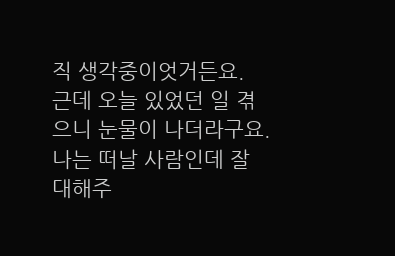직 생각중이엇거든요.
근데 오늘 있었던 일 겪으니 눈물이 나더라구요.
나는 떠날 사람인데 잘 대해주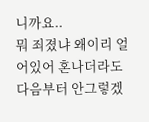니까요..
뭐 죄졌냐 왜이리 얼어있어 혼나더라도 다음부터 안그렇겠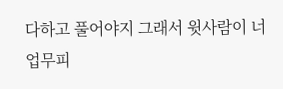다하고 풀어야지 그래서 윗사람이 너 업무피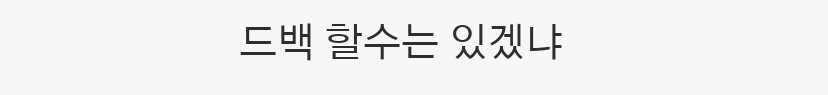드백 할수는 있겠냐